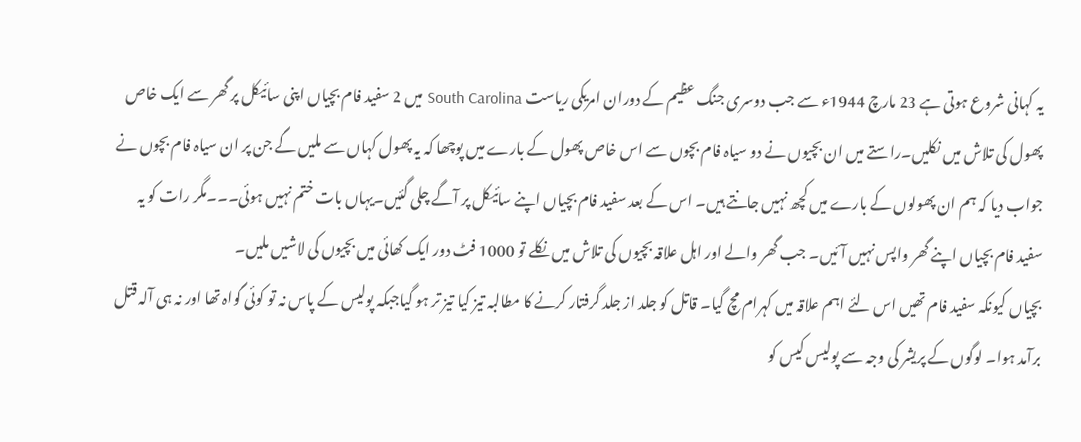یہ کہانی شروع ہوتی ہے 23 مارچ 1944ء سے جب دوسری جنگ عظیم کے دوران امریکی ریاست South Carolina میں 2 سفید فام بچیاں اپنی سائیکل پر گھر سے ایک خاص پھول کی تلاش میں نکلیں۔راستے میں ان بچیوں نے دو سیاہ فام بچوں سے اس خاص پھول کے بارے میں پوچھا کہ یہ پھول کہاں سے ملیں گے جن پر ان سیاہ فام بچوں نے جواب دیا کہ ہم ان پھولوں کے بارے میں کچھ نہیں جانتے ہیں۔ اس کے بعد سفید فام بچیاں اپنے سائیکل پر آگے چلی گئیں۔یہاں بات ختم نہیں ہوئی۔۔۔مگر رات کو یہ سفید فام بچیاں اپنے گھر واپس نہیں آئیں۔ جب گھر والے اور اہل علاقہ بچیوں کی تلاش میں نکلے تو 1000 فٹ دور ایک کھائی میں بچیوں کی لاشیں ملیں۔
بچیاں کیونکہ سفید فام تھیں اس لئے اہم علاقہ میں کہرام مچ گیا۔ قاتل کو جلد از جلد گرفتار کرنے کا مطالبہ تیز کیا تیز تر ہو گیاجبکہ پولیس کے پاس نہ تو کوئی گواہ تھا اور نہ ہی آلہ قتل برآمد ہوا۔ لوگوں کے پریشر کی وجہ سے پولیس کیس کو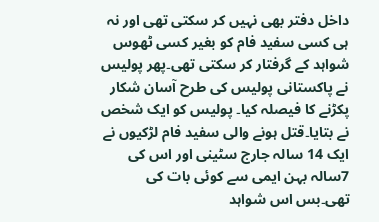داخل دفتر بھی نہیں کر سکتی تھی اور نہ ہی کسی سفید فام کو بغیر کسی ٹھوس شواہد کے گرفتار کر سکتی تھی۔پھر پولیس نے پاکستانی پولیس کی طرح آسان شکار پکڑنے کا فیصلہ کیا۔ پولیس کو ایک شخص نے بتایا۔قتل ہونے والی سفید فام لڑکیوں نے ایک 14 سالہ جارج سٹینی اور اس کی 7سالہ بہن ایمی سے کوئی بات کی تھی۔بس اس شواہد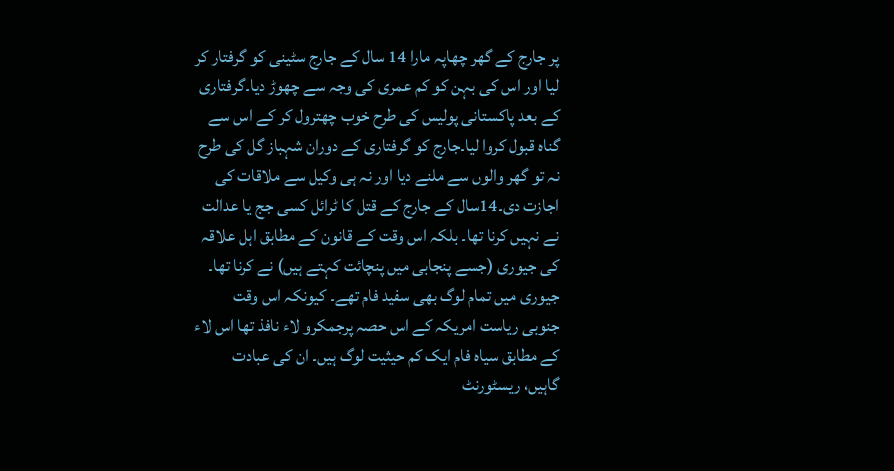پر جارج کے گھر چھاپہ مارا 14 سال کے جارج سٹینی کو گرفتار کر لیا اور اس کی بہن کو کم عمری کی وجہ سے چھوڑ دیا۔گرفتاری کے بعد پاکستانی پولیس کی طرح خوب چھترول کر کے اس سے گناہ قبول کروا لیا۔جارج کو گرفتاری کے دوران شہباز گل کی طرح نہ تو گھر والوں سے ملنے دیا اور نہ ہی وکیل سے ملاقات کی اجازت دی۔14سال کے جارج کے قتل کا ٹرائل کسی جج یا عدالت نے نہیں کرنا تھا۔ بلکہ اس وقت کے قانون کے مطابق اہل علاقہ کی جیوری (جسے پنجابی میں پنچائت کہتے ہیں) نے کرنا تھا۔ جیوری میں تمام لوگ بھی سفید فام تھے۔ کیونکہ اس وقت جنوبی ریاست امریکہ کے اس حصہ پرجمکرو لاء نافذ تھا اس لاء کے مطابق سیاہ فام ایک کم حیثیت لوگ ہیں۔ ان کی عبادت گاہیں، ریسٹورنٹ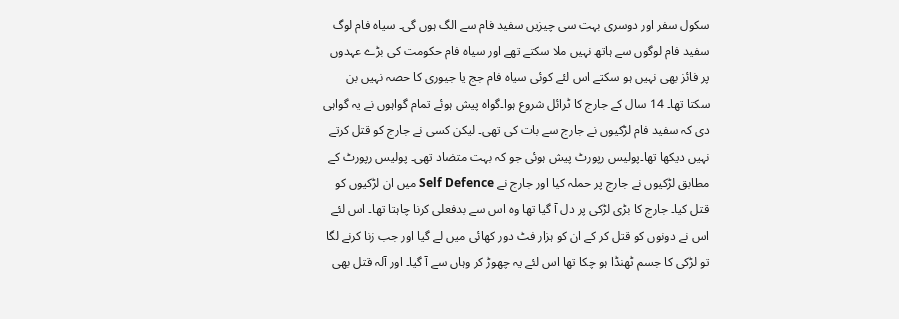سکول سفر اور دوسری بہت سی چیزیں سفید فام سے الگ ہوں گی۔ سیاہ فام لوگ سفید فام لوگوں سے ہاتھ نہیں ملا سکتے تھے اور سیاہ فام حکومت کی بڑے عہدوں پر فائز بھی نہیں ہو سکتے اس لئے کوئی سیاہ فام جج یا جیوری کا حصہ نہیں بن سکتا تھا۔ 14 سال کے جارج کا ٹرائل شروع ہوا۔گواہ پیش ہوئے تمام گواہوں نے یہ گواہی دی کہ سفید فام لڑکیوں نے جارج سے بات کی تھی۔ لیکن کسی نے جارج کو قتل کرتے نہیں دیکھا تھا۔پولیس رپورٹ پیش ہوئی جو کہ بہت متضاد تھی۔ پولیس رپورٹ کے مطابق لڑکیوں نے جارج پر حملہ کیا اور جارج نے Self Defence میں ان لڑکیوں کو قتل کیا۔ جارج کا بڑی لڑکی پر دل آ گیا تھا وہ اس سے بدفعلی کرنا چاہتا تھا۔ اس لئے اس نے دونوں کو قتل کر کے ان کو ہزار فٹ دور کھائی میں لے گیا اور جب زنا کرنے لگا تو لڑکی کا جسم ٹھنڈا ہو چکا تھا اس لئے یہ چھوڑ کر وہاں سے آ گیا۔ اور آلہ قتل بھی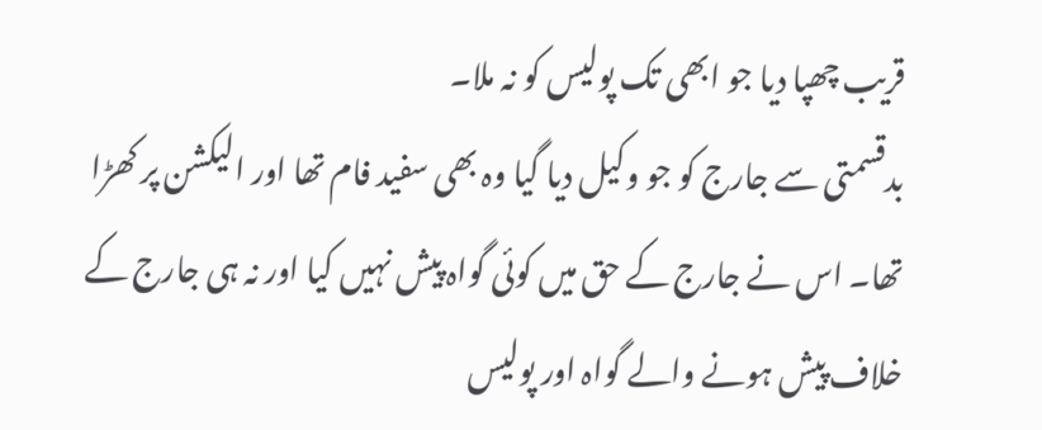قریب چھپا دیا جو ابھی تک پولیس کو نہ ملا۔
بدقسمتی سے جارج کو جو وکیل دیا گیا وہ بھی سفید فام تھا اور الیکشن پر کھڑا تھا۔ اس نے جارج کے حق میں کوئی گواہ پیش نہیں کیا اور نہ ہی جارج کے خلاف پیش ہونے والے گواہ اور پولیس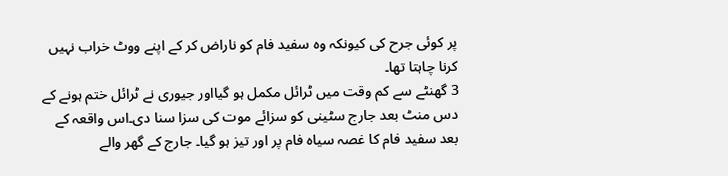پر کوئی جرح کی کیونکہ وہ سفید فام کو ناراض کر کے اپنے ووٹ خراب نہیں کرنا چاہتا تھا۔
3 گھنٹے سے کم وقت میں ٹرائل مکمل ہو گیااور جیوری نے ٹرائل ختم ہونے کے دس منٹ بعد جارج سٹینی کو سزائے موت کی سزا سنا دی۔اس واقعہ کے بعد سفید فام کا غصہ سیاہ فام پر اور تیز ہو گیا۔ جارج کے گھر والے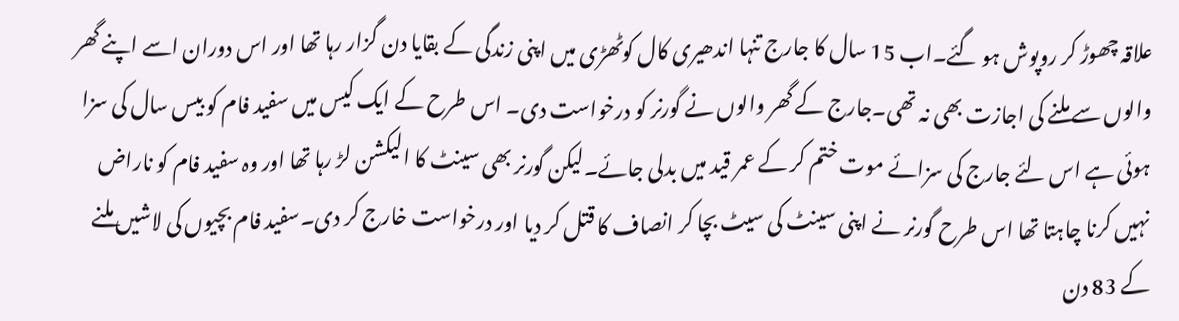علاقہ چھوڑ کر روپوش ہو گئے۔اب 15 سال کا جارج تنہا اندھیری کال کوٹھڑی میں اپنی زندگی کے بقایا دن گزار رہا تھا اور اس دوران اسے اپنے گھر والوں سے ملنے کی اجازت بھی نہ تھی۔جارج کے گھر والوں نے گورنر کو درخواست دی۔ اس طرح کے ایک کیس میں سفید فام کو بیس سال کی سزا ہوئی ہے اس لئے جارج کی سزائے موت ختم کر کے عمر قید میں بدلی جائے۔لیکن گورنر بھی سینٹ کا الیکشن لڑ رہا تھا اور وہ سفید فام کو ناراض نہیں کرنا چاہتا تھا اس طرح گورنر نے اپنی سینٹ کی سیٹ بچا کر انصاف کا قتل کر دیا اور درخواست خارج کر دی۔سفید فام بچیوں کی لاشیں ملنے کے 83 دن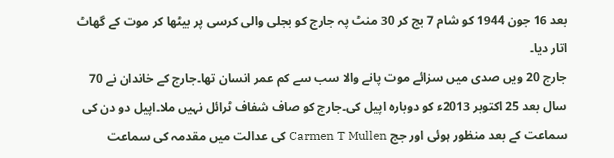بعد 16 جون 1944 کو شام 7 بج کر 30 منٹ پہ جارج کو بجلی والی کرسی پر بیٹھا کر موت کے گھاٹ اتار دیا۔
جارج 20 ویں صدی میں سزائے موت پانے والا سب سے کم عمر انسان تھا۔جارج کے خاندان نے 70 سال بعد 25 اکتوبر 2013ء کو دوبارہ اپیل کی۔جارج کو صاف شفاف ٹرائل نہیں ملا۔اپیل دو دن کی سماعت کے بعد منظور ہوئی اور جج Carmen T Mullen کی عدالت میں مقدمہ کی سماعت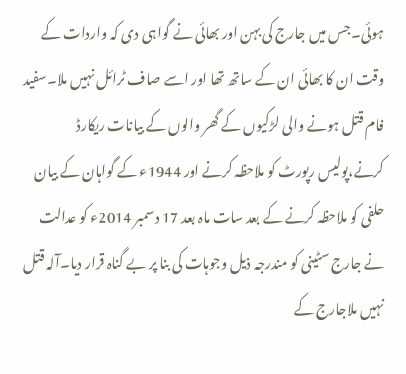ہوئی۔جس میں جارج کی بہن اور بھائی نے گواہی دی کہ واردات کے وقت ان کا بھائی ان کے ساتھ تھا اور اسے صاف ٹرائل نہیں ملا۔سفید فام قتل ہونے والی لڑکیوں کے گھر والوں کے بیانات ریکارڈ کرنے،پولیس رپورٹ کو ملاحظہ کرنے اور 1944ء کے گواہان کے بیان حلفی کو ملاحظہ کرنے کے بعد سات ماہ بعد 17 دسمبر 2014ء کو عدالت نے جارج سٹینی کو مندرجہ ذیل وجوہات کی بنا پر بے گناہ قرار دیا۔آلہ قتل نہیں ملاجارج کے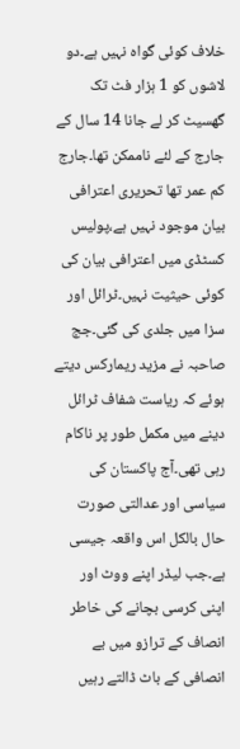خلاف کوئی گواہ نہیں ہے۔دو لاشوں کو 1 ہزار فٹ تک گھسیٹ کر لے جانا 14 سال کے جارج کے لئے ناممکن تھا۔جارج کم عمر تھا تحریری اعترافی بیان موجود نہیں ہے،پولیس کسٹڈی میں اعترافی بیان کی کوئی حیثیت نہیں۔ٹرائل اور سزا میں جلدی کی گئی۔جج صاحبہ نے مزید ریمارکس دیتے ہوئے کہ ریاست شفاف ٹرائل دینے میں مکمل طور پر ناکام رہی تھی۔آج پاکستان کی سیاسی اور عدالتی صورت حال بالکل اس واقعہ جیسی ہے۔جب لیڈر اپنے ووٹ اور اپنی کرسی بچانے کی خاطر انصاف کے ترازو میں بے انصافی کے باٹ ڈالتے رہیں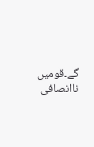گے۔قومیں ناانصافی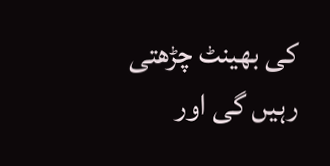کی بھینٹ چڑھتی رہیں گی اور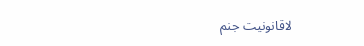لاقانونیت جنم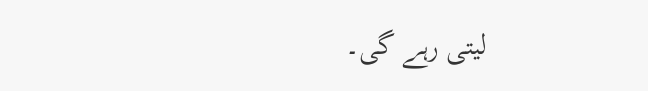لیتی رہے گی۔